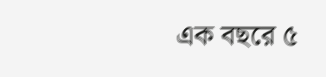এক বছরে ৫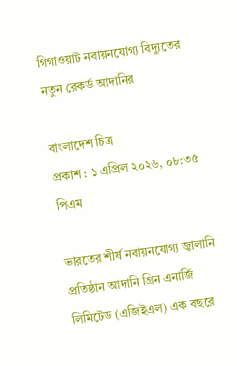গিগাওয়াট নবায়নযোগ্য বিদ্যুতের নতুন রেকর্ড আদানির

বাংলাদেশ চিত্র
প্রকাশ : ১ এপ্রিল ২০২৬, ০৮:৩৫ পিএম

ভারতের শীর্ষ নবায়নযোগ্য জ্বালানি প্রতিষ্ঠান আদানি গ্রিন এনার্জি লিমিটেড (এজিইএল) এক বছরে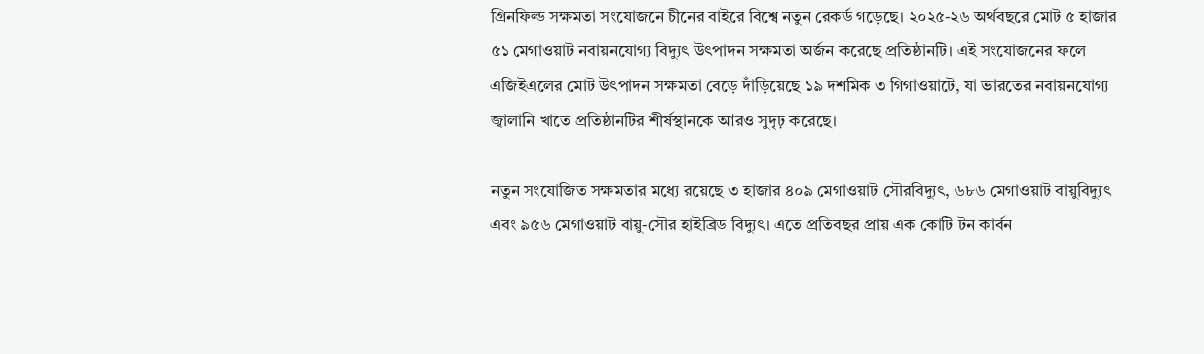গ্রিনফিল্ড সক্ষমতা সংযোজনে চীনের বাইরে বিশ্বে নতুন রেকর্ড গড়েছে। ২০২৫-২৬ অর্থবছরে মোট ৫ হাজার ৫১ মেগাওয়াট নবায়নযোগ্য বিদ্যুৎ উৎপাদন সক্ষমতা অর্জন করেছে প্রতিষ্ঠানটি। এই সংযোজনের ফলে এজিইএলের মোট উৎপাদন সক্ষমতা বেড়ে দাঁড়িয়েছে ১৯ দশমিক ৩ গিগাওয়াটে, যা ভারতের নবায়নযোগ্য জ্বালানি খাতে প্রতিষ্ঠানটির শীর্ষস্থানকে আরও সুদৃঢ় করেছে।

নতুন সংযোজিত সক্ষমতার মধ্যে রয়েছে ৩ হাজার ৪০৯ মেগাওয়াট সৌরবিদ্যুৎ, ৬৮৬ মেগাওয়াট বায়ুবিদ্যুৎ এবং ৯৫৬ মেগাওয়াট বায়ু-সৌর হাইব্রিড বিদ্যুৎ। এতে প্রতিবছর প্রায় এক কোটি টন কার্বন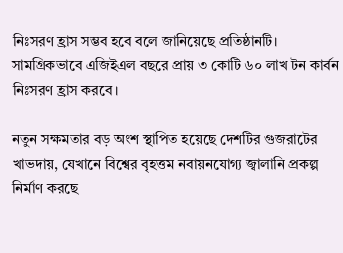নিঃসরণ হ্রাস সম্ভব হবে বলে জানিয়েছে প্রতিষ্ঠানটি। সামগ্রিকভাবে এজিইএল বছরে প্রায় ৩ কোটি ৬০ লাখ টন কার্বন নিঃসরণ হ্রাস করবে।

নতুন সক্ষমতার বড় অংশ স্থাপিত হয়েছে দেশটির গুজরাটের খাভদায়, যেখানে বিশ্বের বৃহত্তম নবায়নযোগ্য জ্বালানি প্রকল্প নির্মাণ করছে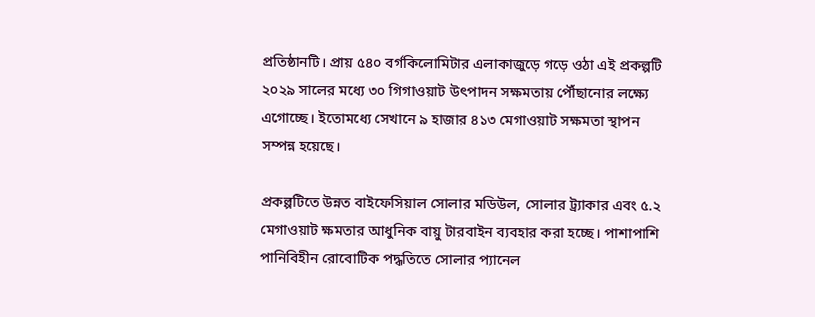প্রতিষ্ঠানটি। প্রায় ৫৪০ বর্গকিলোমিটার এলাকাজুড়ে গড়ে ওঠা এই প্রকল্পটি ২০২৯ সালের মধ্যে ৩০ গিগাওয়াট উৎপাদন সক্ষমতায় পৌঁছানোর লক্ষ্যে এগোচ্ছে। ইতোমধ্যে সেখানে ৯ হাজার ৪১৩ মেগাওয়াট সক্ষমতা স্থাপন সম্পন্ন হয়েছে।

প্রকল্পটিতে উন্নত বাইফেসিয়াল সোলার মডিউল, সোলার ট্র্যাকার এবং ৫.২ মেগাওয়াট ক্ষমতার আধুনিক বায়ু টারবাইন ব্যবহার করা হচ্ছে। পাশাপাশি পানিবিহীন রোবোটিক পদ্ধতিতে সোলার প্যানেল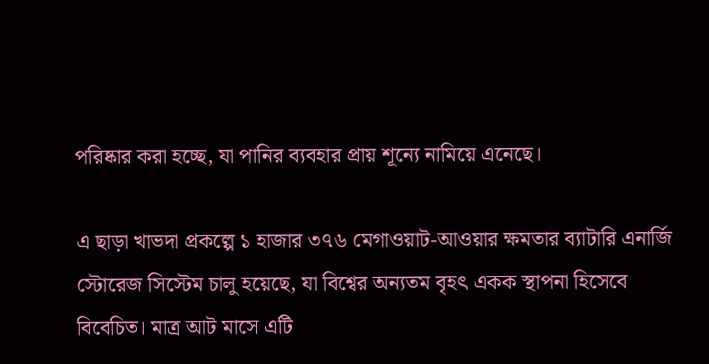পরিষ্কার করা হচ্ছে, যা পানির ব্যবহার প্রায় শূন্যে নামিয়ে এনেছে।

এ ছাড়া খাভদা প্রকল্পে ১ হাজার ৩৭৬ মেগাওয়াট-আওয়ার ক্ষমতার ব্যাটারি এনার্জি স্টোরেজ সিস্টেম চালু হয়েছে, যা বিশ্বের অন্যতম বৃহৎ একক স্থাপনা হিসেবে বিবেচিত। মাত্র আট মাসে এটি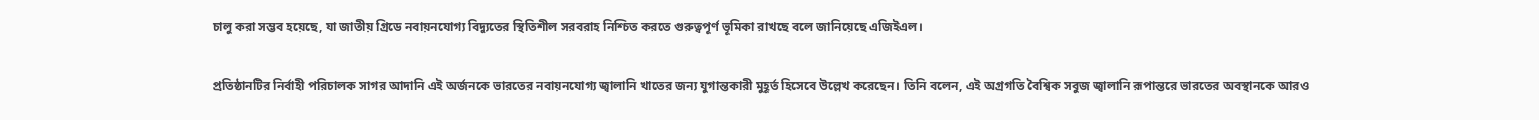চালু করা সম্ভব হয়েছে, যা জাতীয় গ্রিডে নবায়নযোগ্য বিদ্যুতের স্থিতিশীল সরবরাহ নিশ্চিত করতে গুরুত্বপূর্ণ ভূমিকা রাখছে বলে জানিয়েছে এজিইএল।

প্রতিষ্ঠানটির নির্বাহী পরিচালক সাগর আদানি এই অর্জনকে ভারতের নবায়নযোগ্য জ্বালানি খাতের জন্য যুগান্তকারী মুহূর্ত হিসেবে উল্লেখ করেছেন। তিনি বলেন, এই অগ্রগতি বৈশ্বিক সবুজ জ্বালানি রূপান্তরে ভারতের অবস্থানকে আরও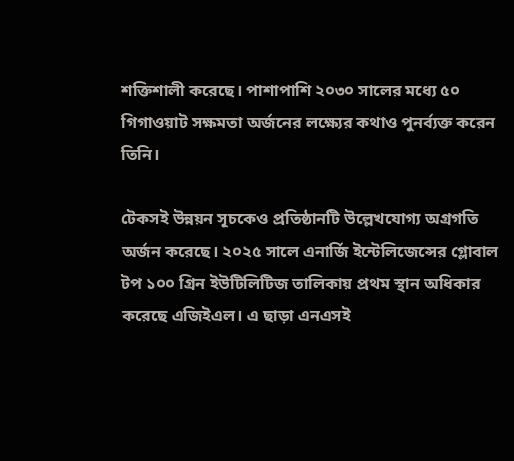শক্তিশালী করেছে। পাশাপাশি ২০৩০ সালের মধ্যে ৫০ গিগাওয়াট সক্ষমতা অর্জনের লক্ষ্যের কথাও পুনর্ব্যক্ত করেন তিনি।

টেকসই উন্নয়ন সূচকেও প্রতিষ্ঠানটি উল্লেখযোগ্য অগ্রগতি অর্জন করেছে। ২০২৫ সালে এনার্জি ইন্টেলিজেন্সের গ্লোবাল টপ ১০০ গ্রিন ইউটিলিটিজ তালিকায় প্রথম স্থান অধিকার করেছে এজিইএল। এ ছাড়া এনএসই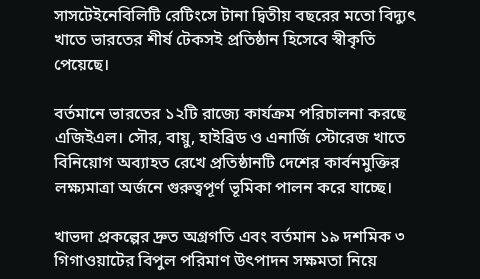সাসটেইনেবিলিটি রেটিংসে টানা দ্বিতীয় বছরের মতো বিদ্যুৎ খাতে ভারতের শীর্ষ টেকসই প্রতিষ্ঠান হিসেবে স্বীকৃতি পেয়েছে।

বর্তমানে ভারতের ১২টি রাজ্যে কার্যক্রম পরিচালনা করছে এজিইএল। সৌর, বায়ু, হাইব্রিড ও এনার্জি স্টোরেজ খাতে বিনিয়োগ অব্যাহত রেখে প্রতিষ্ঠানটি দেশের কার্বনমুক্তির লক্ষ্যমাত্রা অর্জনে গুরুত্বপূর্ণ ভূমিকা পালন করে যাচ্ছে।

খাভদা প্রকল্পের দ্রুত অগ্রগতি এবং বর্তমান ১৯ দশমিক ৩ গিগাওয়াটের বিপুল পরিমাণ উৎপাদন সক্ষমতা নিয়ে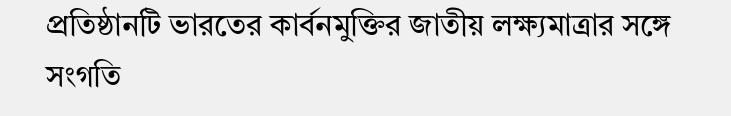প্রতিষ্ঠানটি ভারতের কার্বনমুক্তির জাতীয় লক্ষ্যমাত্রার সঙ্গে সংগতি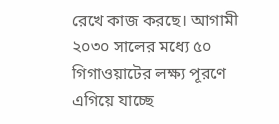রেখে কাজ করছে। আগামী ২০৩০ সালের মধ্যে ৫০ গিগাওয়াটের লক্ষ্য পূরণে এগিয়ে যাচ্ছে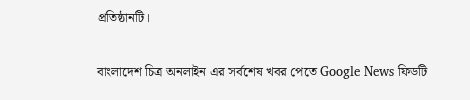প্রতিষ্ঠানটি।

বাংলাদেশ চিত্র অনলাইন এর সর্বশেষ খবর পেতে Google News ফিডটি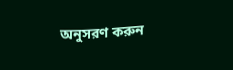অনুসরণ করুন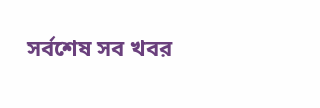সর্বশেষ সব খবর